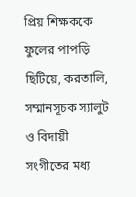প্রিয় শিক্ষককে ফুলের পাপড়ি ছিটিয়ে, করতালি, সম্মানসূচক স্যালুট ও বিদায়ী সংগীতের মধ্য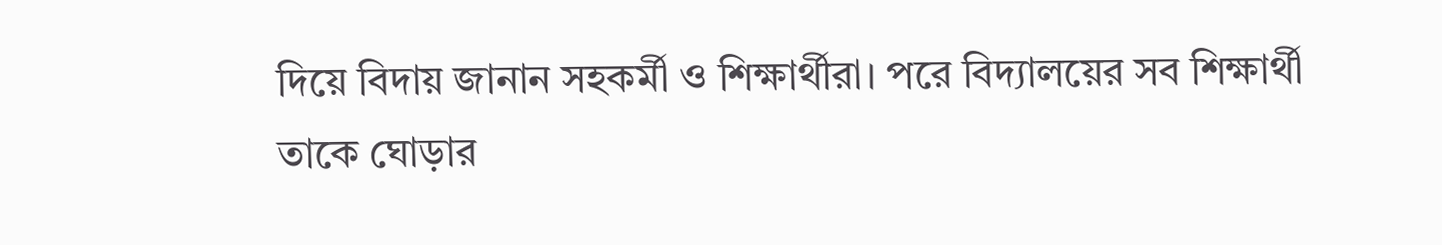দিয়ে বিদায় জানান সহকর্মী ও শিক্ষার্থীরা। পরে বিদ্যালয়ের সব শিক্ষার্থী তাকে ঘোড়ার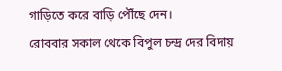গাড়িতে করে বাড়ি পৌঁছে দেন।
রোববার সকাল থেকে বিপুল চন্দ্র দের বিদায়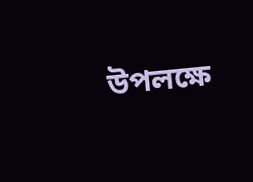উপলক্ষে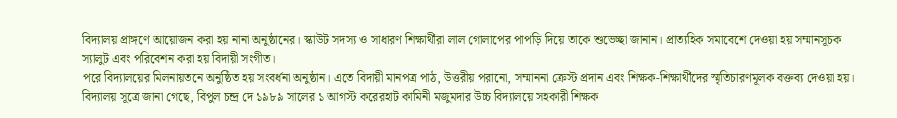বিদ্যালয় প্রাঙ্গণে আয়োজন করা হয় নানা অনুষ্ঠানের। স্কাউট সদস্য ও সাধারণ শিক্ষার্থীরা লাল গোলাপের পাপড়ি দিয়ে তাকে শুভেচ্ছা জানান। প্রাত্যহিক সমাবেশে দেওয়া হয় সম্মানসূচক স্যালুট এবং পরিবেশন করা হয় বিদায়ী সংগীত।
পরে বিদ্যালয়ের মিলনায়তনে অনুষ্ঠিত হয় সংবর্ধনা অনুষ্ঠান। এতে বিদায়ী মানপত্র পাঠ, উত্তরীয় পরানো, সম্মাননা ক্রেস্ট প্রদান এবং শিক্ষক-শিক্ষার্থীদের স্মৃতিচারণমূলক বক্তব্য দেওয়া হয়।
বিদ্যালয় সূত্রে জানা গেছে, বিপুল চন্দ্র দে ১৯৮৯ সালের ১ আগস্ট করেরহাট কামিনী মজুমদার উচ্চ বিদ্যালয়ে সহকারী শিক্ষক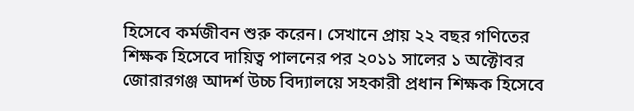হিসেবে কর্মজীবন শুরু করেন। সেখানে প্রায় ২২ বছর গণিতের শিক্ষক হিসেবে দায়িত্ব পালনের পর ২০১১ সালের ১ অক্টোবর জোরারগঞ্জ আদর্শ উচ্চ বিদ্যালয়ে সহকারী প্রধান শিক্ষক হিসেবে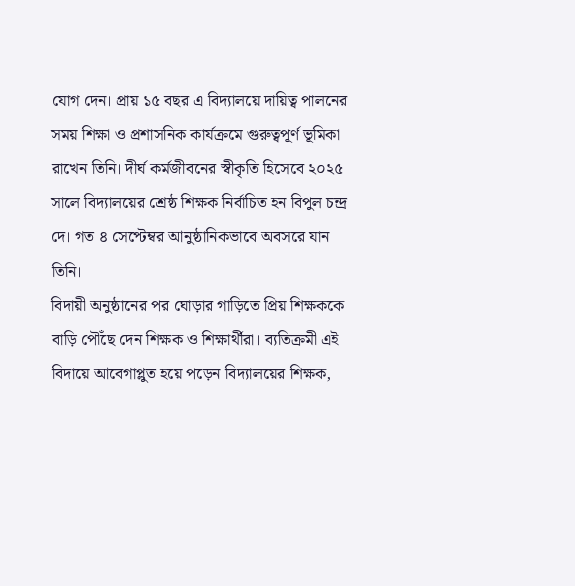যোগ দেন। প্রায় ১৫ বছর এ বিদ্যালয়ে দায়িত্ব পালনের সময় শিক্ষা ও প্রশাসনিক কার্যক্রমে গুরুত্বপূর্ণ ভূমিকা রাখেন তিনি। দীর্ঘ কর্মজীবনের স্বীকৃতি হিসেবে ২০২৫ সালে বিদ্যালয়ের শ্রেষ্ঠ শিক্ষক নির্বাচিত হন বিপুল চন্দ্র দে। গত ৪ সেপ্টেম্বর আনুষ্ঠানিকভাবে অবসরে যান তিনি।
বিদায়ী অনুষ্ঠানের পর ঘোড়ার গাড়িতে প্রিয় শিক্ষককে বাড়ি পৌঁছে দেন শিক্ষক ও শিক্ষার্থীরা। ব্যতিক্রমী এই বিদায়ে আবেগাপ্লুত হয়ে পড়েন বিদ্যালয়ের শিক্ষক,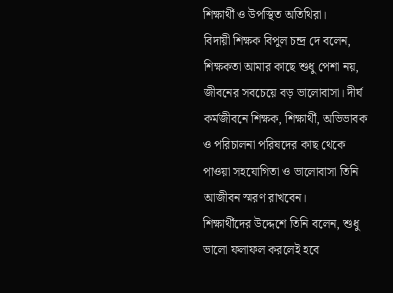শিক্ষার্থী ও উপস্থিত অতিথিরা।
বিদায়ী শিক্ষক বিপুল চন্দ্র দে বলেন, শিক্ষকতা আমার কাছে শুধু পেশা নয়, জীবনের সবচেয়ে বড় ভালোবাসা। দীর্ঘ কর্মজীবনে শিক্ষক, শিক্ষার্থী, অভিভাবক ও পরিচালনা পরিষদের কাছ থেকে পাওয়া সহযোগিতা ও ভালোবাসা তিনি আজীবন স্মরণ রাখবেন।
শিক্ষার্থীদের উদ্দেশে তিনি বলেন, শুধু ভালো ফলাফল করলেই হবে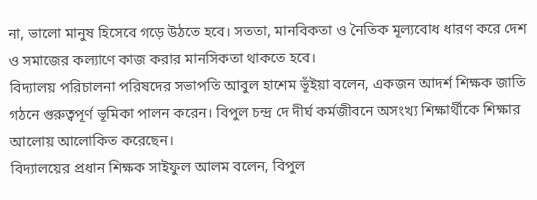না, ভালো মানুষ হিসেবে গড়ে উঠতে হবে। সততা, মানবিকতা ও নৈতিক মূল্যবোধ ধারণ করে দেশ ও সমাজের কল্যাণে কাজ করার মানসিকতা থাকতে হবে।
বিদ্যালয় পরিচালনা পরিষদের সভাপতি আবুল হাশেম ভূঁইয়া বলেন, একজন আদর্শ শিক্ষক জাতি গঠনে গুরুত্বপূর্ণ ভূমিকা পালন করেন। বিপুল চন্দ্র দে দীর্ঘ কর্মজীবনে অসংখ্য শিক্ষার্থীকে শিক্ষার আলোয় আলোকিত করেছেন।
বিদ্যালয়ের প্রধান শিক্ষক সাইফুল আলম বলেন, বিপুল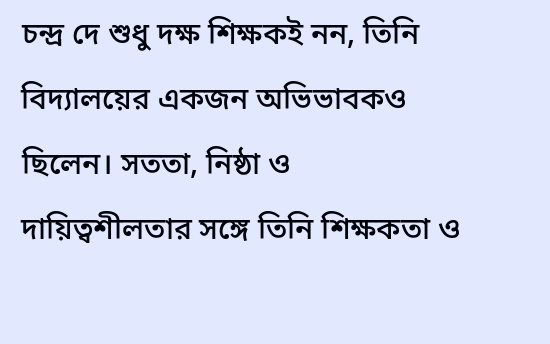চন্দ্র দে শুধু দক্ষ শিক্ষকই নন, তিনি বিদ্যালয়ের একজন অভিভাবকও ছিলেন। সততা, নিষ্ঠা ও দায়িত্বশীলতার সঙ্গে তিনি শিক্ষকতা ও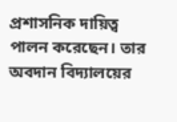প্রশাসনিক দায়িত্ব পালন করেছেন। তার অবদান বিদ্যালয়ের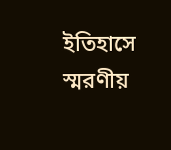ইতিহাসে স্মরণীয়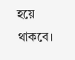হয়ে থাকবে।